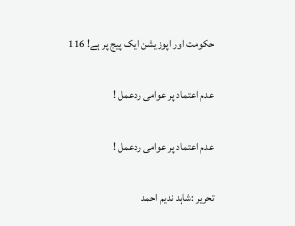حکومت اور اپوزیشن ایک پیج پر ہے! 116

عدم اعتماد پر عوامی ردعمل !

عدم اعتماد پر عوامی ردعمل !

تحریر :شاہد ندیم احمد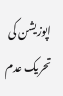اپوزیشن کی تحریک عدم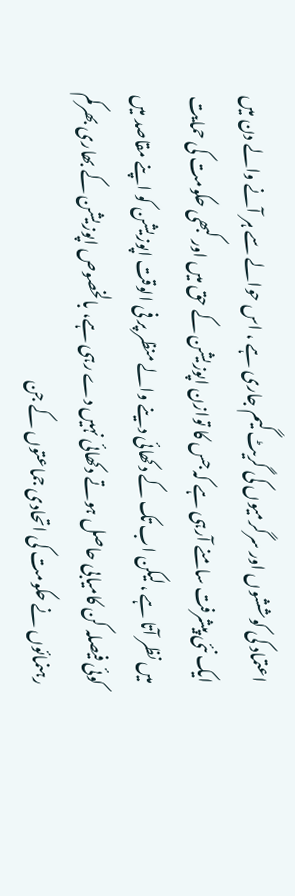اعتماد کی کوششوں اور سرگرمیوں کی گریٹ گیم جاری ہے ، اس حوالے سے ہر آنے والے دن میں ایک نئی پیشرفت سامنے آرہی ہے کہ جس کا توازن اپوزیشن کے حق میں اور کبھی حکومت کی حمایت میں نظر آتا ہے ،لیکن اب تک کے دکھائی دینے والے منظر پر فی الوقت اپوزیشن کو اپنے مقاصد میں کوئی فیصلہ کن کامیابی حاصل ہوتے دکھائی نہیں دے رہی ہے، بالخصوص اپوزیشن کے بھاری بھرکم رہنمائوں نے حکومت کی اتحادی جماعتوں کے جن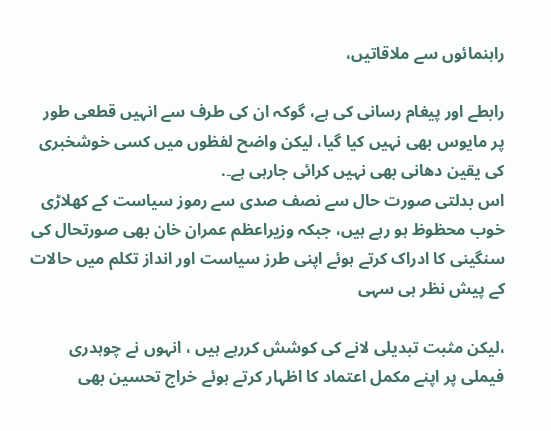راہنمائوں سے ملاقاتیں،

رابطے اور پیغام رسانی کی ہے، گوکہ ان کی طرف سے انہیں قطعی طور پر مایوس بھی نہیں کیا گیا، لیکن واضح لفظوں میں کسی خوشخبری کی یقین دھانی بھی نہیں کرائی جارہی ہے۔.
اس بدلتی صورت حال سے نصف صدی سے رموز سیاست کے کھلاڑی خوب محظوظ ہو رہے ہیں، جبکہ وزیراعظم عمران خان بھی صورتحال کی سنگینی کا ادراک کرتے ہوئے اپنی طرز سیاست اور انداز تکلم میں حالات کے پیش نظر ہی سہی

،لیکن مثبت تبدیلی لانے کی کوشش کررہے ہیں ، انہوں نے چوہدری فیملی پر اپنے مکمل اعتماد کا اظہار کرتے ہوئے خراج تحسین بھی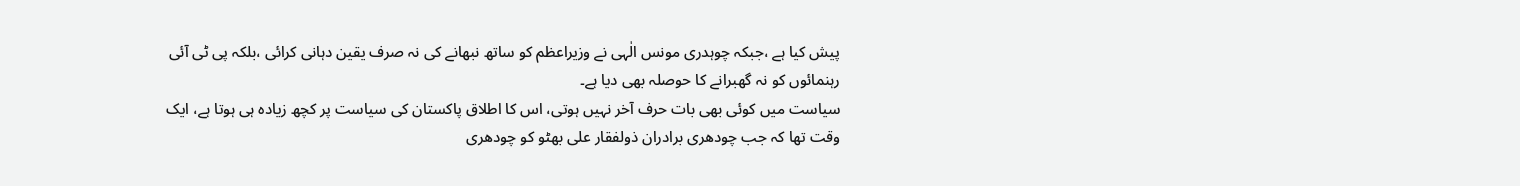پیش کیا ہے ،جبکہ چوہدری مونس الٰہی نے وزیراعظم کو ساتھ نبھانے کی نہ صرف یقین دہانی کرائی ،بلکہ پی ٹی آئی رہنمائوں کو نہ گھبرانے کا حوصلہ بھی دیا ہے۔
سیاست میں کوئی بھی بات حرف آخر نہیں ہوتی، اس کا اطلاق پاکستان کی سیاست پر کچھ زیادہ ہی ہوتا ہے، ایک وقت تھا کہ جب چودھری برادران ذولفقار علی بھٹو کو چودھری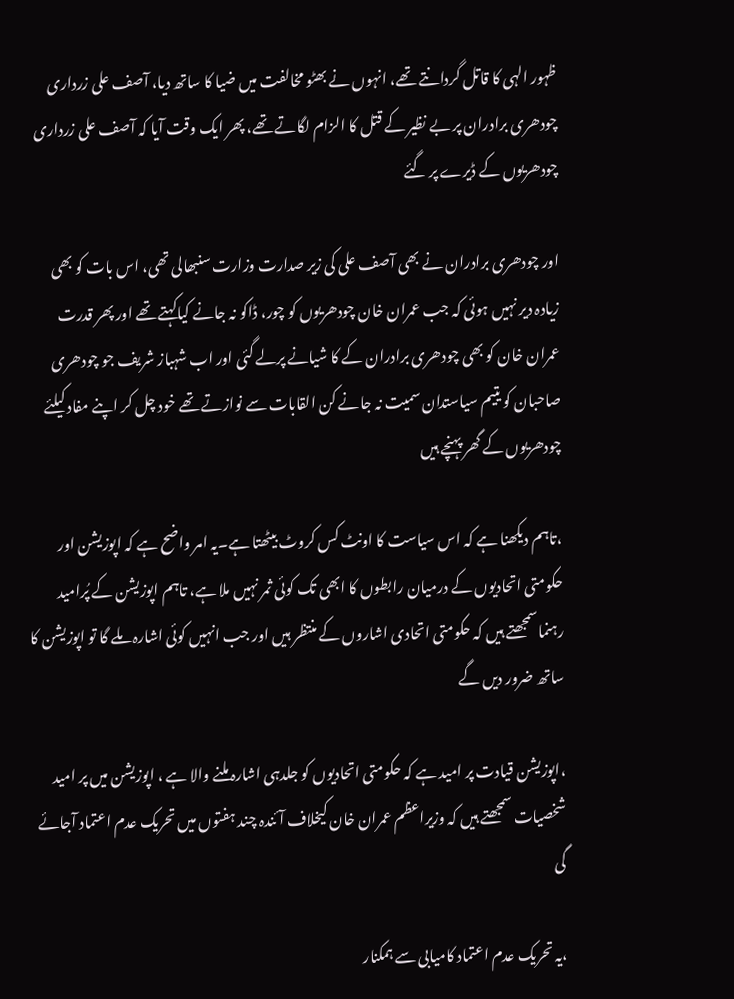ظہور الہی کا قاتل گردانتے تھے، انہوں نے بھٹو مخالفت میں ضیا کا ساتھ دیا، آصف علی زرداری چودھری برادران پر بے نظیر کے قتل کا الزام لگاتے تھے، پھر ایک وقت آیا کہ آصف علی زرداری چودھریوں کے ڈیرے پر گئے

اور چودھری برادران نے بھی آصف علی کی زیر صدارت وزارت سنبھالی تھی، اس بات کو بھی زیادہ دیر نہیں ہوئی کہ جب عمران خان چودھریوں کو چور، ڈاکو نہ جانے کیاکہتے تھے اور پھر قدرت عمران خان کو بھی چودھری برادران کے کا شیانے پرلے گئی اور اب شہباز شریف جو چودھری صاحبان کو یتیم سیاستدان سمیت نہ جانے کن القابات سے نوازتے تھے خود چل کر اپنے مفاد کیلئے چودھریوں کے گھر پہنچے ہیں

،تاہم دیکھنا ہے کہ اس سیاست کا اونٹ کس کروٹ بیٹھتا ہے۔یہ امر واضح ہے کہ اپوزیشن اور حکومتی اتحادیوں کے درمیان رابطوں کا ابھی تک کوئی ثمر نہیں ملا ہے، تاہم اپوزیشن کے پُرامید رہنماسمجھتے ہیں کہ حکومتی اتحادی اشاروں کے منتظر ہیں اور جب انہیں کوئی اشارہ ملے گا تو اپوزیشن کا ساتھ ضرور دیں گے

،اپوزیشن قیادت پر امید ہے کہ حکومتی اتحادیوں کو جلدہی اشارہ ملنے والا ہے ، اپوزیشن میں پر امید شخصیات سمجھتے ہیں کہ وزیراعظم عمران خان کیخلاف آئندہ چند ہفتوں میں تحریک عدم اعتماد آجائے گی

،یہ تحریک عدم اعتماد کامیابی سے ہمکنار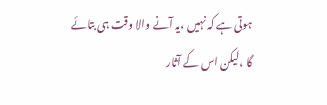ہوتی ہے کہ نہیں ،یہ آنے والا وقت ہی بتائے گا ،لیکن اس کے آثار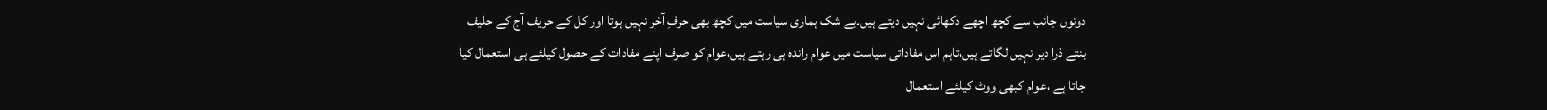دونوں جانب سے کچھ اچھے دکھائی نہیں دیتے ہیں۔بے شک ہماری سیاست میں کچھ بھی حرفِ آخر نہیں ہوتا اور کل کے حریف آج کے حلیف بنتے ذرا دیر نہیں لگاتے ہیں،تاہم اس مفاداتی سیاست میں عوام راندہ ہی رہتے ہیں،عوام کو صرف اپنے مفادات کے حصول کیلئے ہی استعمال کیا جاتا ہے ،عوام کبھی ووٹ کیلئے استعمال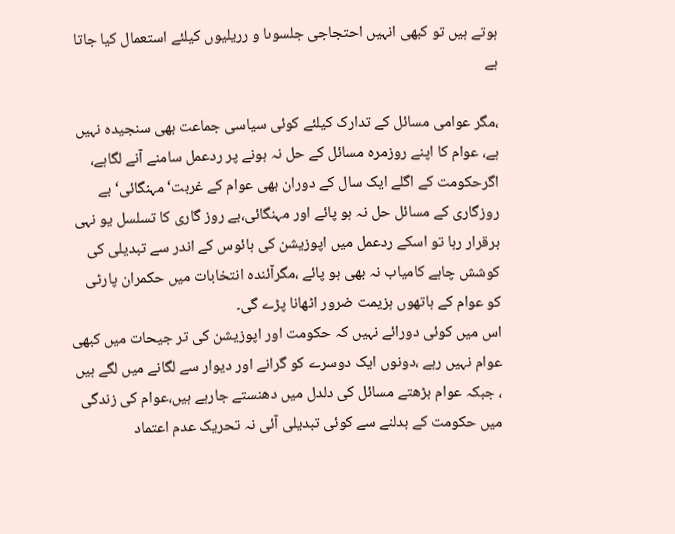ہوتے ہیں تو کبھی انہیں احتجاجی جلسوںا و رریلیوں کیلئے استعمال کیا جاتا ہے

،مگر عوامی مسائل کے تدارک کیلئے کوئی سیاسی جماعت بھی سنجیدہ نہیں ہے، عوام کا اپنے روزمرہ مسائل کے حل نہ ہونے پر ردعمل سامنے آنے لگاہے، اگرحکومت کے اگلے ایک سال کے دوران بھی عوام کے غربت‘ مہنگائی‘ بے روزگاری کے مسائل حل نہ ہو پائے اور مہنگائی،بے روز گاری کا تسلسل یو نہی برقرار رہا تو اسکے ردعمل میں اپوزیشن کی ہائوس کے اندر سے تبدیلی کی کوشش چاہے کامیاب نہ بھی ہو پائے ،مگرآئندہ انتخابات میں حکمران پارٹی کو عوام کے ہاتھوں ہزیمت ضرور اٹھانا پڑے گی۔
اس میں کوئی دورائے نہیں کہ حکومت اور اپوزیشن کی تر جیحات میں کبھی عوام نہیں رہے ،دونوں ایک دوسرے کو گرانے اور دیوار سے لگانے میں لگے ہیں ، جبکہ عوام بڑھتے مسائل کی دلدل میں دھنستے جارہے ہیں،عوام کی زندگی میں حکومت کے بدلنے سے کوئی تبدیلی آئی نہ تحریک عدم اعتماد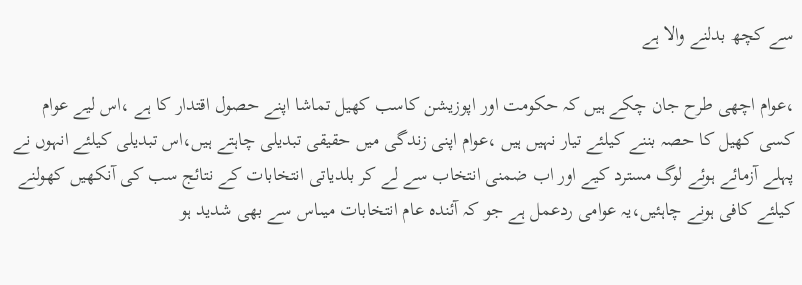سے کچھ بدلنے والا ہے

،عوام اچھی طرح جان چکے ہیں کہ حکومت اور اپوزیشن کاسب کھیل تماشا اپنے حصول اقتدار کا ہے ،اس لیے عوام کسی کھیل کا حصہ بننے کیلئے تیار نہیں ہیں ،عوام اپنی زندگی میں حقیقی تبدیلی چاہتے ہیں،اس تبدیلی کیلئے انہوں نے پہلے آزمائے ہوئے لوگ مسترد کیے اور اب ضمنی انتخاب سے لے کر بلدیاتی انتخابات کے نتائج سب کی آنکھیں کھولنے کیلئے کافی ہونے چاہئیں،یہ عوامی ردعمل ہے جو کہ آئندہ عام انتخابات میںاس سے بھی شدید ہو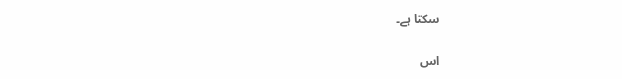سکتا ہے۔

اس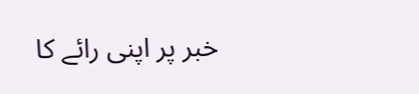خبر پر اپنی رائے کا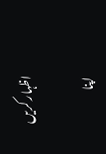اظہار کریں

اپنا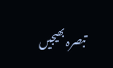تبصرہ بھیجیں